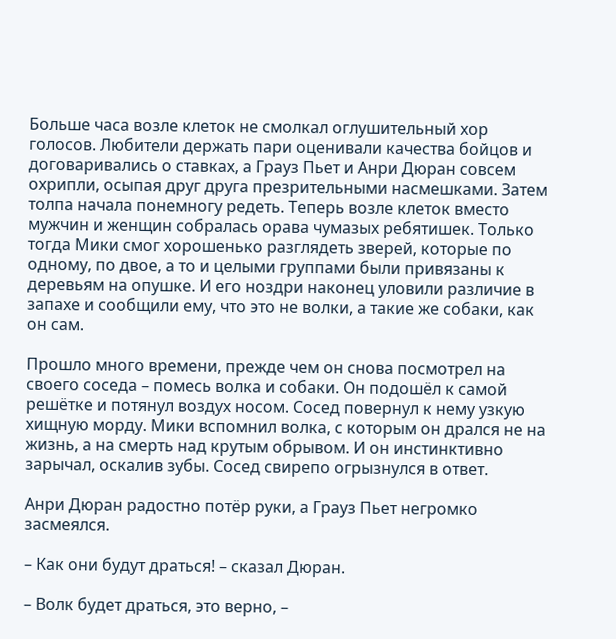Больше часа возле клеток не смолкал оглушительный хор голосов. Любители держать пари оценивали качества бойцов и договаривались о ставках, а Грауз Пьет и Анри Дюран совсем охрипли, осыпая друг друга презрительными насмешками. Затем толпа начала понемногу редеть. Теперь возле клеток вместо мужчин и женщин собралась орава чумазых ребятишек. Только тогда Мики смог хорошенько разглядеть зверей, которые по одному, по двое, а то и целыми группами были привязаны к деревьям на опушке. И его ноздри наконец уловили различие в запахе и сообщили ему, что это не волки, а такие же собаки, как он сам.

Прошло много времени, прежде чем он снова посмотрел на своего соседа – помесь волка и собаки. Он подошёл к самой решётке и потянул воздух носом. Сосед повернул к нему узкую хищную морду. Мики вспомнил волка, с которым он дрался не на жизнь, а на смерть над крутым обрывом. И он инстинктивно зарычал, оскалив зубы. Сосед свирепо огрызнулся в ответ.

Анри Дюран радостно потёр руки, а Грауз Пьет негромко засмеялся.

– Как они будут драться! – сказал Дюран.

– Волк будет драться, это верно, –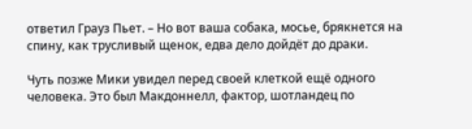ответил Грауз Пьет. – Но вот ваша собака, мосье, брякнется на спину, как трусливый щенок, едва дело дойдёт до драки.

Чуть позже Мики увидел перед своей клеткой ещё одного человека. Это был Макдоннелл, фактор, шотландец по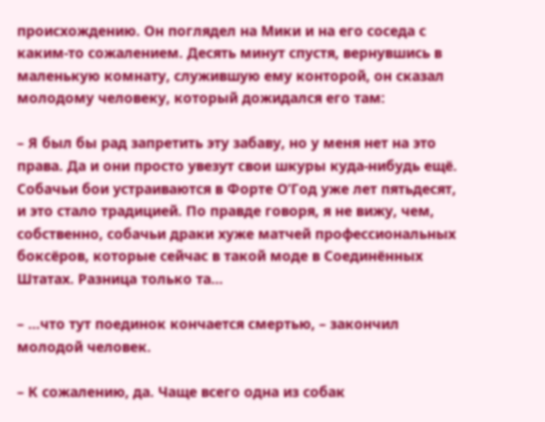происхождению. Он поглядел на Мики и на его соседа с каким-то сожалением. Десять минут спустя, вернувшись в маленькую комнату, служившую ему конторой, он сказал молодому человеку, который дожидался его там:

– Я был бы рад запретить эту забаву, но у меня нет на это права. Да и они просто увезут свои шкуры куда-нибудь ещё. Собачьи бои устраиваются в Форте О’Год уже лет пятьдесят, и это стало традицией. По правде говоря, я не вижу, чем, собственно, собачьи драки хуже матчей профессиональных боксёров, которые сейчас в такой моде в Соединённых Штатах. Разница только та…

– …что тут поединок кончается смертью, – закончил молодой человек.

– К сожалению, да. Чаще всего одна из собак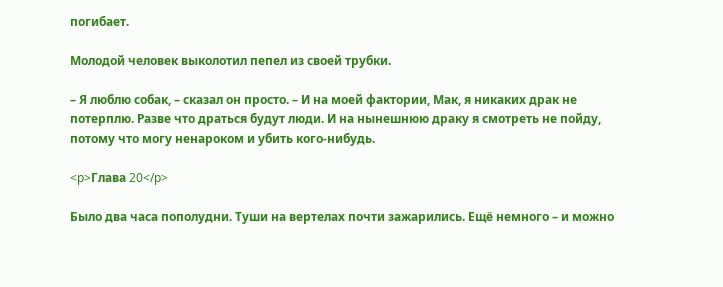погибает.

Молодой человек выколотил пепел из своей трубки.

– Я люблю собак, – сказал он просто. – И на моей фактории, Мак, я никаких драк не потерплю. Разве что драться будут люди. И на нынешнюю драку я смотреть не пойду, потому что могу ненароком и убить кого-нибудь.

<p>Глава 20</p>

Было два часа пополудни. Туши на вертелах почти зажарились. Ещё немного – и можно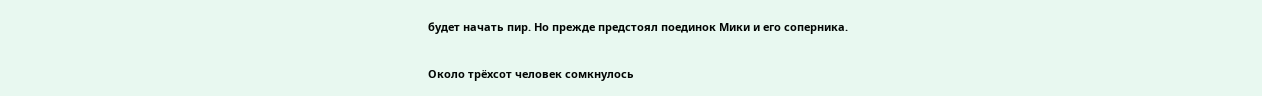будет начать пир. Но прежде предстоял поединок Мики и его соперника.

Около трёхсот человек сомкнулось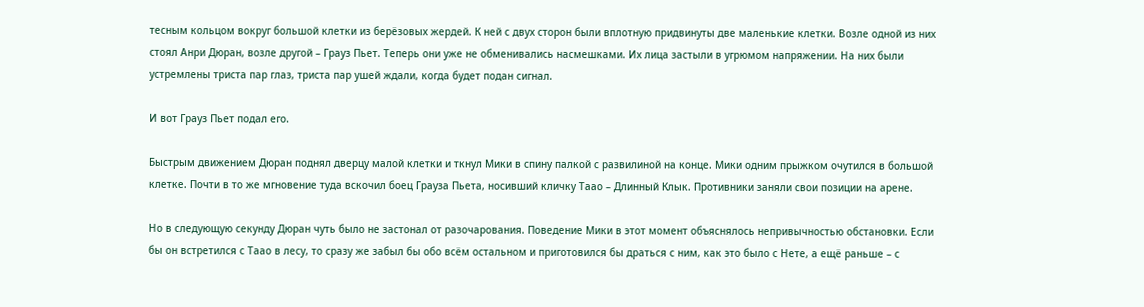тесным кольцом вокруг большой клетки из берёзовых жердей. К ней с двух сторон были вплотную придвинуты две маленькие клетки. Возле одной из них стоял Анри Дюран, возле другой – Грауз Пьет. Теперь они уже не обменивались насмешками. Их лица застыли в угрюмом напряжении. На них были устремлены триста пар глаз, триста пар ушей ждали, когда будет подан сигнал.

И вот Грауз Пьет подал его.

Быстрым движением Дюран поднял дверцу малой клетки и ткнул Мики в спину палкой с развилиной на конце. Мики одним прыжком очутился в большой клетке. Почти в то же мгновение туда вскочил боец Грауза Пьета, носивший кличку Таао – Длинный Клык. Противники заняли свои позиции на арене.

Но в следующую секунду Дюран чуть было не застонал от разочарования. Поведение Мики в этот момент объяснялось непривычностью обстановки. Если бы он встретился с Таао в лесу, то сразу же забыл бы обо всём остальном и приготовился бы драться с ним, как это было с Нете, а ещё раньше – с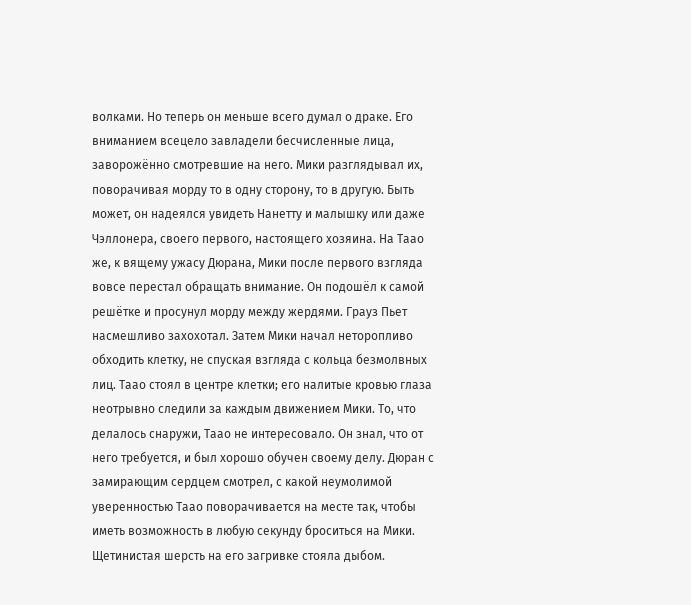волками. Но теперь он меньше всего думал о драке. Его вниманием всецело завладели бесчисленные лица, заворожённо смотревшие на него. Мики разглядывал их, поворачивая морду то в одну сторону, то в другую. Быть может, он надеялся увидеть Нанетту и малышку или даже Чэллонера, своего первого, настоящего хозяина. На Таао же, к вящему ужасу Дюрана, Мики после первого взгляда вовсе перестал обращать внимание. Он подошёл к самой решётке и просунул морду между жердями. Грауз Пьет насмешливо захохотал. Затем Мики начал неторопливо обходить клетку, не спуская взгляда с кольца безмолвных лиц. Таао стоял в центре клетки; его налитые кровью глаза неотрывно следили за каждым движением Мики. То, что делалось снаружи, Таао не интересовало. Он знал, что от него требуется, и был хорошо обучен своему делу. Дюран с замирающим сердцем смотрел, с какой неумолимой уверенностью Таао поворачивается на месте так, чтобы иметь возможность в любую секунду броситься на Мики. Щетинистая шерсть на его загривке стояла дыбом.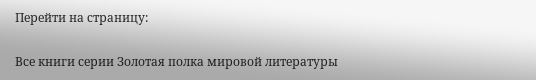Перейти на страницу:

Все книги серии Золотая полка мировой литературы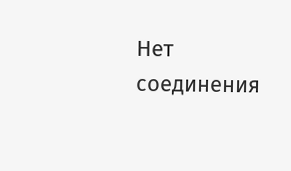Нет соединения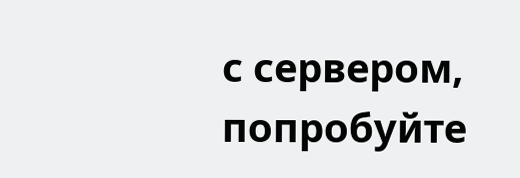с сервером, попробуйте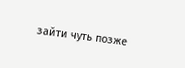зайти чуть позже